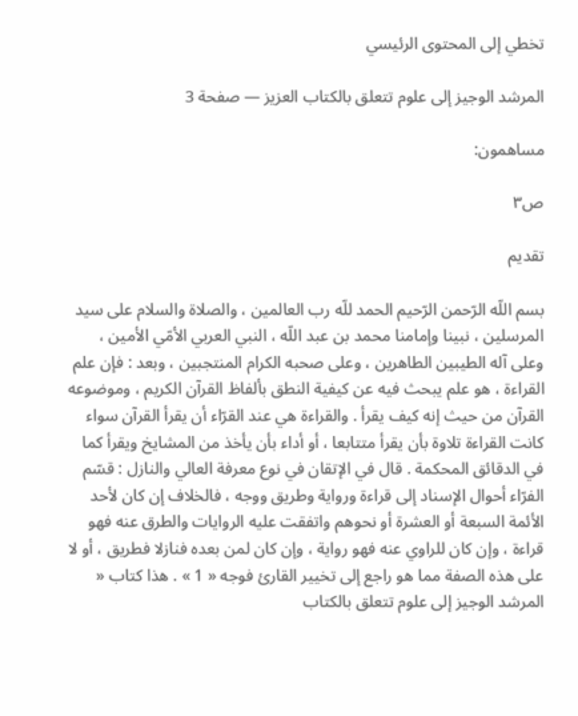تخطي إلى المحتوى الرئيسي

المرشد الوجيز إلى علوم تتعلق بالكتاب العزيز — صفحة 3

مساهمون:

ص٣

تقديم

بسم اللّه الرّحمن الرّحيم الحمد للّه رب العالمين ، والصلاة والسلام على سيد المرسلين ، نبينا وإمامنا محمد بن عبد اللّه ، النبي العربي الأمّي الأمين ، وعلى آله الطيبين الطاهرين ، وعلى صحبه الكرام المنتجبين ، وبعد : فإن علم القراءة ، هو علم يبحث فيه عن كيفية النطق بألفاظ القرآن الكريم ، وموضوعه القرآن من حيث إنه كيف يقرأ . والقراءة هي عند القرّاء أن يقرأ القرآن سواء كانت القراءة تلاوة بأن يقرأ متتابعا ، أو أداء بأن يأخذ من المشايخ ويقرأ كما في الدقائق المحكمة . قال في الإتقان في نوع معرفة العالي والنازل : قسّم الفرّاء أحوال الإسناد إلى قراءة ورواية وطريق ووجه ، فالخلاف إن كان لأحد الأئمة السبعة أو العشرة أو نحوهم واتفقت عليه الروايات والطرق عنه فهو قراءة ، وإن كان للراوي عنه فهو رواية ، وإن كان لمن بعده فنازلا فطريق ، أو لا على هذه الصفة مما هو راجع إلى تخيير القارئ فوجه « 1 » . هذا كتاب « المرشد الوجيز إلى علوم تتعلق بالكتاب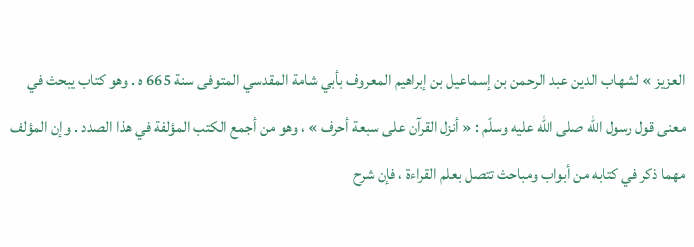العزيز » لشهاب الدين عبد الرحمن بن إسماعيل بن إبراهيم المعروف بأبي شامة المقدسي المتوفى سنة 665 ه . وهو كتاب يبحث في معنى قول رسول اللّه صلى اللّه عليه وسلّم : « أنزل القرآن على سبعة أحرف » ، وهو من أجمع الكتب المؤلفة في هذا الصدد . وإن المؤلف مهما ذكر في كتابه من أبواب ومباحث تتصل بعلم القراءة ، فإن شرح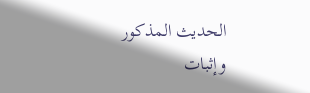الحديث المذكور وإثبات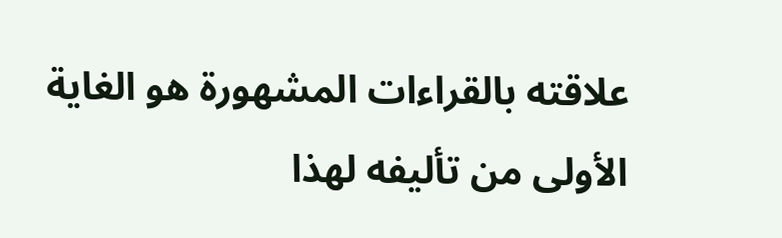علاقته بالقراءات المشهورة هو الغاية الأولى من تأليفه لهذا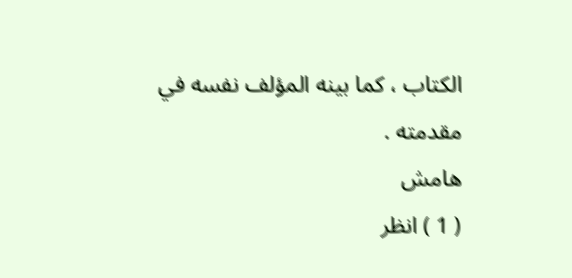الكتاب ، كما بينه المؤلف نفسه في مقدمته .
هامش
( 1 ) انظر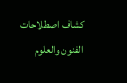كشاف اصطلاحات الفنون والعلوم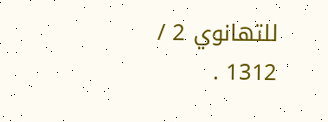للتهانوي 2 / 1312 .